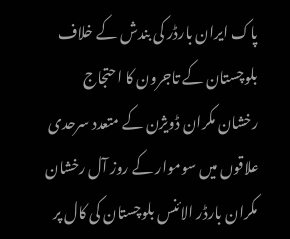پاک ایران بارڈر کی بندش کے خلاف بلوچستان کے تاجرون کا احتجاج
رخشان مکران ڈویژن کے متعدد سرحدی علاقوں میں سوموار کے روز آل رخشان مکران بارڈر الائنس بلوچستان کی کال پر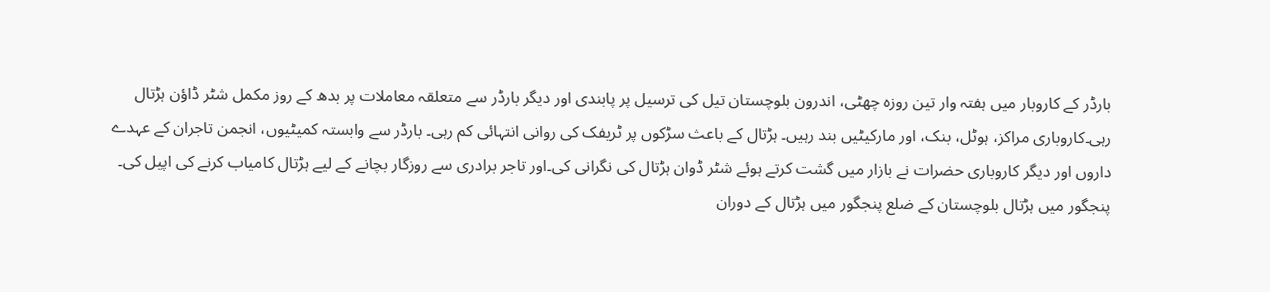بارڈر کے کاروبار میں ہفتہ وار تین روزہ چھٹی، اندرون بلوچستان تیل کی ترسیل پر پابندی اور دیگر بارڈر سے متعلقہ معاملات پر بدھ کے روز مکمل شٹر ڈاؤن ہڑتال رہی۔کاروباری مراکز، ہوٹل، بنک، اور مارکیٹیں بند رہیں۔ ہڑتال کے باعث سڑکوں پر ٹریفک کی روانی انتہائی کم رہی۔ بارڈر سے وابستہ کمیٹیوں، انجمن تاجران کے عہدے داروں اور دیگر کاروباری حضرات نے بازار میں گشت کرتے ہوئے شٹر ڈوان ہڑتال کی نگرانی کی۔اور تاجر برادری سے روزگار بچانے کے لیے ہڑتال کامیاب کرنے کی اپیل کی۔
پنجگور میں ہڑتال بلوچستان کے ضلع پنجگور میں ہڑتال کے دوران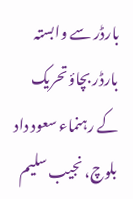بارڈر سے وابستہ بارڈر بچاؤ تحریک کے رہنماء سعود داد بلوچ، نجیب سلیم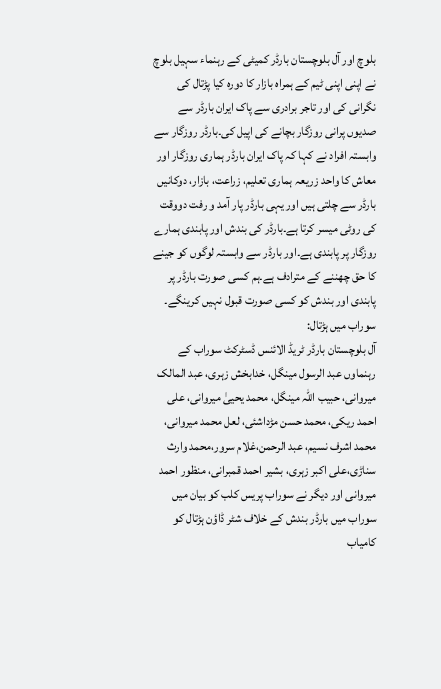بلوچ اور آل بلوچستان بارڈر کمیٹی کے رہنماء سہیل بلوچ نے اپنی اپنی ٹیم کے ہمراہ بازار کا دورہ کیا پڑتال کی نگرانی کی اور تاجر برادری سے پاک ایران بارڈر سے صدیوں پرانی روزگار بچانے کی اپیل کی۔بارڈر روزگار سے وابستہ افراد نے کہا کہ پاک ایران بارڈر ہماری روزگار اور معاش کا واحد زریعہ ہماری تعلیم، زراعت، بازار، دوکانیں بارڈر سے چلتی ہیں اور یہی بارڈر پار آمد و رفت دووقت کی روٹی میسر کرتا ہے۔بارڈر کی بندش اور پابندی ہمارے روزگار پر پابندی ہے۔اور بارڈر سے وابستہ لوگوں کو جینے کا حق چھننے کے مترادف ہے۔ہم کسی صورت بارڈر پر پابندی اور بندش کو کسی صورت قبول نہیں کرینگے۔
سوراب میں ہڑتال:
آل بلوچستان بارڈر ٹریڈ الائنس ڈسٹرکٹ سوراب کے رہنماوں عبد الرسول مینگل، خدابخش زہری، عبد المالک میروانی، حبیب اللہ مینگل، محمد یحییٰ میروانی، علی احمد ریکی، محمد حسن مڑداشئی، لعل محمد میروانی، محمد اشرف نسیم، عبد الرحمن،غلام سرور،محمد وارث سناڑی،علی اکبر زہری، بشیر احمد قمبرانی، منظور احمد میروانی اور دیگر نے سوراب پریس کلب کو بیان میں سوراب میں بارڈر بندش کے خلاف شٹر ڈاؤن ہڑتال کو کامیاب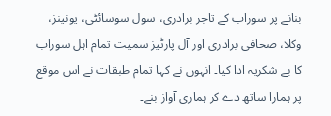بنانے پر سوراب کے تاجر برادری، سول سوسائٹی، یونینز، وکلا، صحافی برادری اور آل پارٹیز سمیت تمام اہل سوراب کا بے شکریہ ادا کیا۔ انہوں نے کہا تمام طبقات نے اس موقع پر ہمارا ساتھ دے کر ہماری آواز بنے۔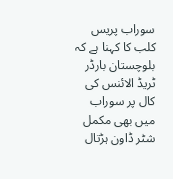سوراب پریس کلب کا کہنا ہے کہ بلوچستان بارڈر ٹریڈ الائنس کی کال پر سوراب میں بھی مکمل شٹر ڈاون ہڑتال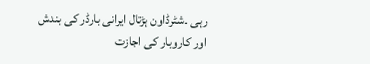رہی ۔شٹرڈاون ہڑتال ایرانی بارڈر کی بندش اور کاروبار کی اجازت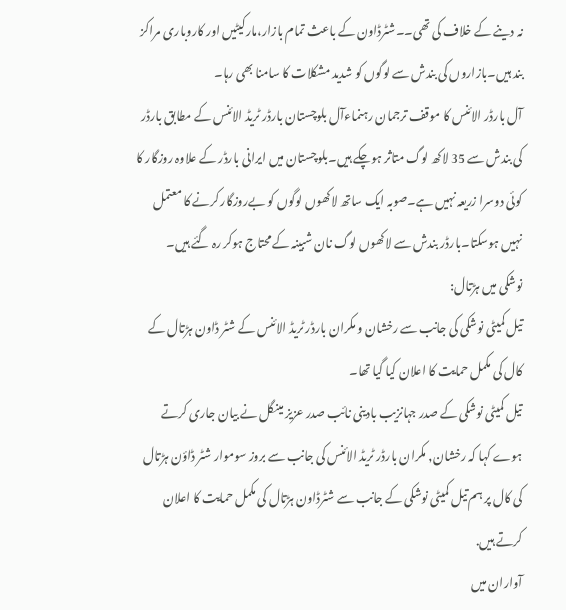نہ دینے کے خلاف کی تھی۔۔شٹرڈاون کے باعث تمام بازار،مارکیٹیں اور کاروباری مراکز بند ہیں۔بازاروں کی بندش سے لوگوں کو شدید مشکلات کا سامنا بھی رہا۔
آل بارڈر الائنس کا موقف ترجمان رہنماءآل بلوچستان بارڈر ٹریڈ الائنس کے مطابق بارڈر کی بندش سے 35 لاکھ لوگ متاثر ہوچکے ہیں۔بلوچستان میں ایرانی بارڈر کے علاوہ روزگار کا کوئی دوسرا زریعہ نہیں ہے۔صوبہ ایک ساتھ لاکھوں لوگوں کو بےروزگار کرنے کا معتمل نہیں ہوسکتا۔بارڈر بندش سے لاکھوں لوگ نان شبینہ کے محتاج ہوکر رہ گئے ہیں۔
نوشکی میں ہڑتال:
تیل کمیٹی نوشکی کی جانب سے رخشان و مکران بارڈر ٹریڈ الائنس کے شٹر ڈاون ہڑتال کے کال کی مکمل حمایت کا اعلان کیا گیا تھا۔
تیل کمیٹی نوشکی کے صدر جہانزیب بادینی نائب صدر عزیز مینگل نے بیان جاری کرتے ہوے کہا کہ رخشان, مکران بارڈر ٹریڈ الائنس کی جانب سے بروز سوموار شٹر ڈاؤن ہڑتال کی کال پر ہم تیل کمیٹی نوشکی کے جانب سے شٹرڈاون ہڑتال کی مکمل حمایت کا اعلان کرتے ہیں.
آواران میں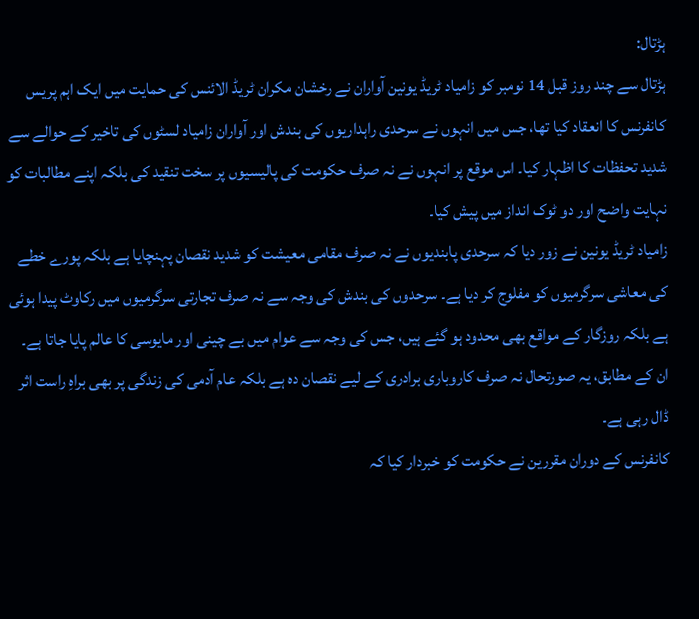ہڑتال:
ہڑتال سے چند روز قبل 14 نومبر کو زامیاد ٹریڈ یونین آواران نے رخشان مکران ٹریڈ الائنس کی حمایت میں ایک اہم پریس کانفرنس کا انعقاد کیا تھا، جس میں انہوں نے سرحدی راہداریوں کی بندش اور آواران زامیاد لسٹوں کی تاخیر کے حوالے سے شدید تحفظات کا اظہار کیا۔ اس موقع پر انہوں نے نہ صرف حکومت کی پالیسیوں پر سخت تنقید کی بلکہ اپنے مطالبات کو نہایت واضح اور دو ٹوک انداز میں پیش کیا۔
زامیاد ٹریڈ یونین نے زور دیا کہ سرحدی پابندیوں نے نہ صرف مقامی معیشت کو شدید نقصان پہنچایا ہے بلکہ پورے خطے کی معاشی سرگرمیوں کو مفلوج کر دیا ہے۔ سرحدوں کی بندش کی وجہ سے نہ صرف تجارتی سرگرمیوں میں رکاوٹ پیدا ہوئی ہے بلکہ روزگار کے مواقع بھی محدود ہو گئے ہیں، جس کی وجہ سے عوام میں بے چینی اور مایوسی کا عالم پایا جاتا ہے۔ ان کے مطابق، یہ صورتحال نہ صرف کاروباری برادری کے لیے نقصان دہ ہے بلکہ عام آدمی کی زندگی پر بھی براہِ راست اثر ڈال رہی ہے۔
کانفرنس کے دوران مقررین نے حکومت کو خبردار کیا کہ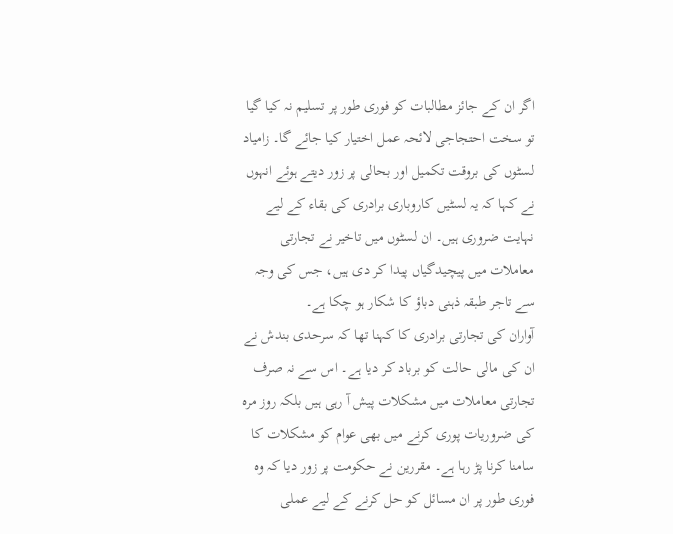اگر ان کے جائز مطالبات کو فوری طور پر تسلیم نہ کیا گیا تو سخت احتجاجی لائحہ عمل اختیار کیا جائے گا۔ زامیاد لسٹوں کی بروقت تکمیل اور بحالی پر زور دیتے ہوئے انہوں نے کہا کہ یہ لسٹیں کاروباری برادری کی بقاء کے لیے نہایت ضروری ہیں۔ ان لسٹوں میں تاخیر نے تجارتی معاملات میں پیچیدگیاں پیدا کر دی ہیں، جس کی وجہ سے تاجر طبقہ ذہنی دباؤ کا شکار ہو چکا ہے۔
آواران کی تجارتی برادری کا کہنا تھا کہ سرحدی بندش نے ان کی مالی حالت کو برباد کر دیا ہے۔ اس سے نہ صرف تجارتی معاملات میں مشکلات پیش آ رہی ہیں بلکہ روز مرہ کی ضروریات پوری کرنے میں بھی عوام کو مشکلات کا سامنا کرنا پڑ رہا ہے۔ مقررین نے حکومت پر زور دیا کہ وہ فوری طور پر ان مسائل کو حل کرنے کے لیے عملی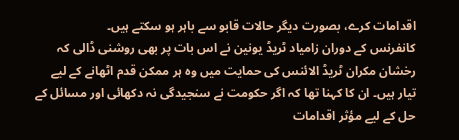اقدامات کرے، بصورت دیگر حالات قابو سے باہر ہو سکتے ہیں۔
کانفرنس کے دوران زامیاد ٹریڈ یونین نے اس بات پر بھی روشنی ڈالی کہ رخشان مکران ٹریڈ الائنس کی حمایت میں وہ ہر ممکن قدم اٹھانے کے لیے تیار ہیں۔ ان کا کہنا تھا کہ اگر حکومت نے سنجیدگی نہ دکھائی اور مسائل کے حل کے لیے مؤثر اقدامات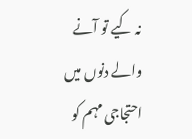نہ کیے تو آنے والے دنوں میں احتجاجی مہم کو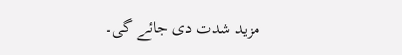مزید شدت دی جائے گی۔